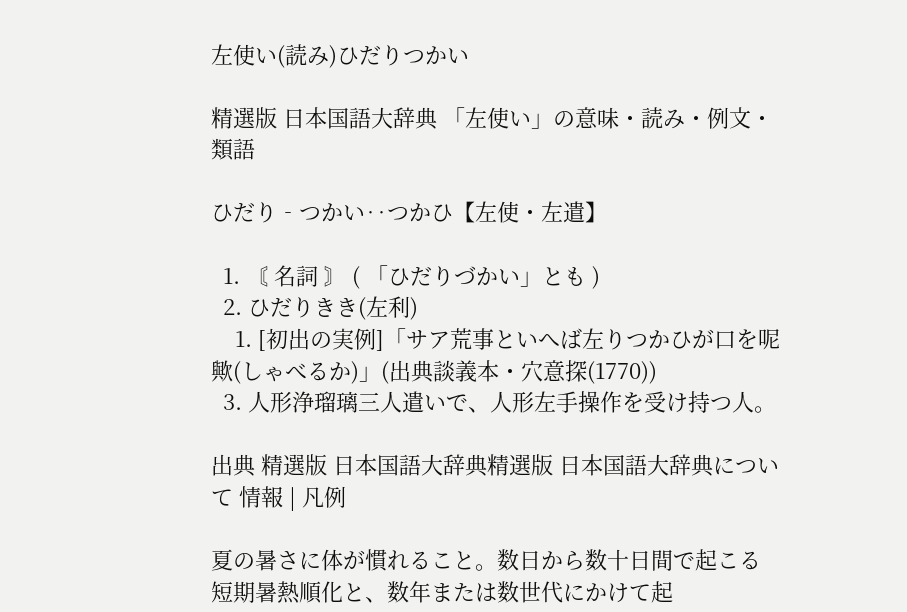左使い(読み)ひだりつかい

精選版 日本国語大辞典 「左使い」の意味・読み・例文・類語

ひだり‐つかい‥つかひ【左使・左遣】

  1. 〘 名詞 〙 ( 「ひだりづかい」とも )
  2. ひだりきき(左利)
    1. [初出の実例]「サア荒事といへば左りつかひが口を呢歟(しゃべるか)」(出典談義本・穴意探(1770))
  3. 人形浄瑠璃三人遣いで、人形左手操作を受け持つ人。

出典 精選版 日本国語大辞典精選版 日本国語大辞典について 情報 | 凡例

夏の暑さに体が慣れること。数日から数十日間で起こる短期暑熱順化と、数年または数世代にかけて起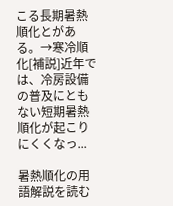こる長期暑熱順化とがある。→寒冷順化[補説]近年では、冷房設備の普及にともない短期暑熱順化が起こりにくくなっ...

暑熱順化の用語解説を読む